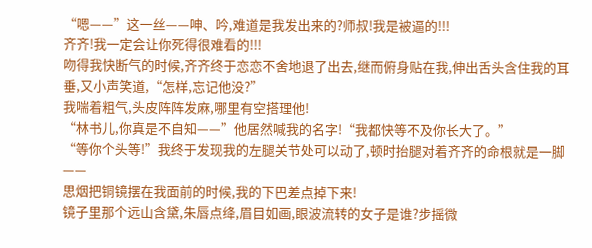“嗯——”这一丝——呻、吟,难道是我发出来的?师叔!我是被逼的!!!
齐齐!我一定会让你死得很难看的!!!
吻得我快断气的时候,齐齐终于恋恋不舍地退了出去,继而俯身贴在我,伸出舌头含住我的耳垂,又小声笑道,“怎样,忘记他没?”
我喘着粗气,头皮阵阵发麻,哪里有空搭理他!
“林书儿,你真是不自知——”他居然喊我的名字!“我都快等不及你长大了。”
“等你个头等!”我终于发现我的左腿关节处可以动了,顿时抬腿对着齐齐的命根就是一脚——
思烟把铜镜摆在我面前的时候,我的下巴差点掉下来!
镜子里那个远山含黛,朱唇点绛,眉目如画,眼波流转的女子是谁?步摇微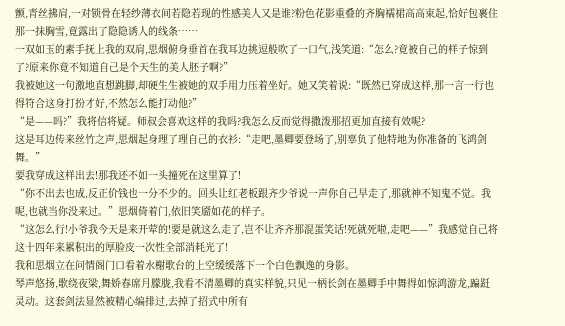颤,青丝拂肩,一对锁骨在轻纱薄衣间若隐若现的性感美人又是谁?粉色花影重叠的齐胸襦裙高高束起,恰好包裹住那一抹胸雪,竟露出了隐隐诱人的线条……
一双如玉的素手抚上我的双肩,思烟俯身垂首在我耳边挑逗般吹了一口气,浅笑道:“怎么?竟被自己的样子惊到了?原来你竟不知道自己是个天生的美人胚子啊?”
我被她这一句激地直想跳脚,却硬生生被她的双手用力压着坐好。她又笑着说:“既然已穿成这样,那一言一行也得符合这身打扮才好,不然怎么能打动他?”
“是——吗?”我将信将疑。师叔会喜欢这样的我吗?我怎么反而觉得撒泼那招更加直接有效呢?
这是耳边传来丝竹之声,思烟起身理了理自己的衣衫:“走吧,墨卿要登场了,别辜负了他特地为你准备的飞鸿剑舞。”
要我穿成这样出去!那我还不如一头撞死在这里算了!
“你不出去也成,反正价钱也一分不少的。回头让红老板跟齐少爷说一声你自己早走了,那就神不知鬼不觉。我呢,也就当你没来过。”思烟倚着门,依旧笑靥如花的样子。
“这怎么行!小爷我今天是来开荤的!要是就这么走了,岂不让齐齐那混蛋笑话!死就死啦,走吧——”我感觉自己将这十四年来累积出的厚脸皮一次性全部消耗光了!
我和思烟立在问情阁门口看着水榭歌台的上空缓缓落下一个白色飘逸的身影。
琴声悠扬,歌绕夜梁,舞娇春席月朦胧,我看不清墨卿的真实样貌,只见一柄长剑在墨卿手中舞得如惊鸿游龙,蹁跹灵动。这套剑法显然被精心编排过,去掉了招式中所有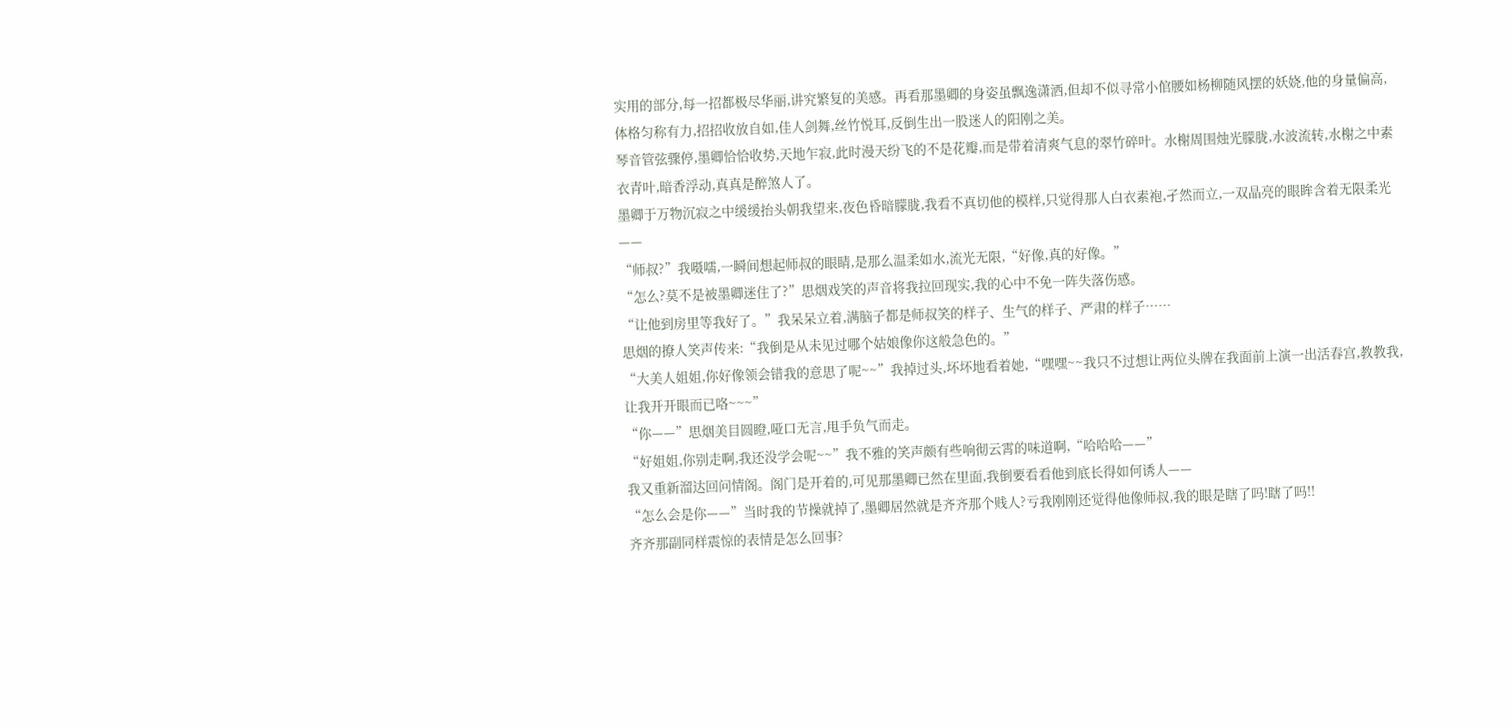实用的部分,每一招都极尽华丽,讲究繁复的美感。再看那墨卿的身姿虽飘逸潇洒,但却不似寻常小倌腰如杨柳随风摆的妖娆,他的身量偏高,体格匀称有力,招招收放自如,佳人剑舞,丝竹悦耳,反倒生出一股迷人的阳刚之美。
琴音管弦骤停,墨卿恰恰收势,天地乍寂,此时漫天纷飞的不是花瓣,而是带着清爽气息的翠竹碎叶。水榭周围烛光朦胧,水波流转,水榭之中素衣青叶,暗香浮动,真真是醉煞人了。
墨卿于万物沉寂之中缓缓抬头朝我望来,夜色昏暗朦胧,我看不真切他的模样,只觉得那人白衣素袍,孑然而立,一双晶亮的眼眸含着无限柔光——
“师叔?”我嗫嚅,一瞬间想起师叔的眼睛,是那么温柔如水,流光无限,“好像,真的好像。”
“怎么?莫不是被墨卿迷住了?”思烟戏笑的声音将我拉回现实,我的心中不免一阵失落伤感。
“让他到房里等我好了。”我呆呆立着,满脑子都是师叔笑的样子、生气的样子、严肃的样子……
思烟的撩人笑声传来:“我倒是从未见过哪个姑娘像你这般急色的。”
“大美人姐姐,你好像领会错我的意思了呢~~”我掉过头,坏坏地看着她,“嘿嘿~~我只不过想让两位头牌在我面前上演一出活春宫,教教我,让我开开眼而已咯~~~”
“你——”思烟美目圆瞪,哑口无言,甩手负气而走。
“好姐姐,你别走啊,我还没学会呢~~”我不雅的笑声颇有些响彻云霄的味道啊,“哈哈哈——”
我又重新溜达回问情阁。阁门是开着的,可见那墨卿已然在里面,我倒要看看他到底长得如何诱人——
“怎么会是你——”当时我的节操就掉了,墨卿居然就是齐齐那个贱人?亏我刚刚还觉得他像师叔,我的眼是瞎了吗!瞎了吗!!
齐齐那副同样震惊的表情是怎么回事?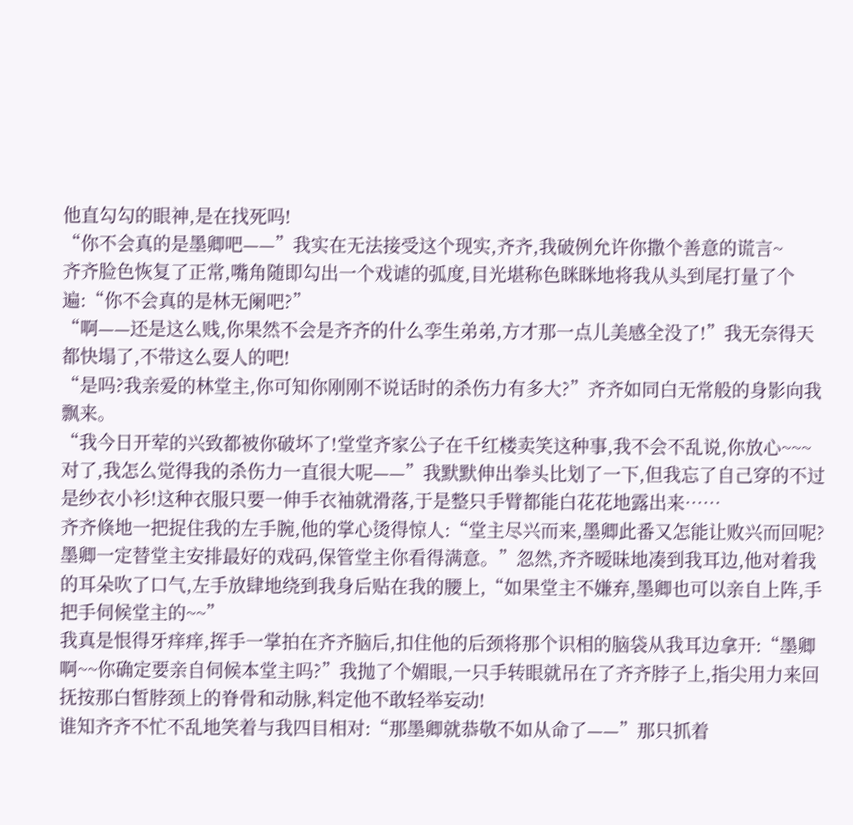他直勾勾的眼神,是在找死吗!
“你不会真的是墨卿吧——”我实在无法接受这个现实,齐齐,我破例允许你撒个善意的谎言~
齐齐脸色恢复了正常,嘴角随即勾出一个戏谑的弧度,目光堪称色眯眯地将我从头到尾打量了个遍:“你不会真的是林无阑吧?”
“啊——还是这么贱,你果然不会是齐齐的什么孪生弟弟,方才那一点儿美感全没了!”我无奈得天都快塌了,不带这么耍人的吧!
“是吗?我亲爱的林堂主,你可知你刚刚不说话时的杀伤力有多大?”齐齐如同白无常般的身影向我飘来。
“我今日开荤的兴致都被你破坏了!堂堂齐家公子在千红楼卖笑这种事,我不会不乱说,你放心~~~对了,我怎么觉得我的杀伤力一直很大呢——”我默默伸出拳头比划了一下,但我忘了自己穿的不过是纱衣小衫!这种衣服只要一伸手衣袖就滑落,于是整只手臂都能白花花地露出来……
齐齐倏地一把捉住我的左手腕,他的掌心烫得惊人:“堂主尽兴而来,墨卿此番又怎能让败兴而回呢?墨卿一定替堂主安排最好的戏码,保管堂主你看得满意。”忽然,齐齐暧昧地凑到我耳边,他对着我的耳朵吹了口气,左手放肆地绕到我身后贴在我的腰上,“如果堂主不嫌弃,墨卿也可以亲自上阵,手把手伺候堂主的~~”
我真是恨得牙痒痒,挥手一掌拍在齐齐脑后,扣住他的后颈将那个识相的脑袋从我耳边拿开:“墨卿啊~~你确定要亲自伺候本堂主吗?”我抛了个媚眼,一只手转眼就吊在了齐齐脖子上,指尖用力来回抚按那白皙脖颈上的脊骨和动脉,料定他不敢轻举妄动!
谁知齐齐不忙不乱地笑着与我四目相对:“那墨卿就恭敬不如从命了——”那只抓着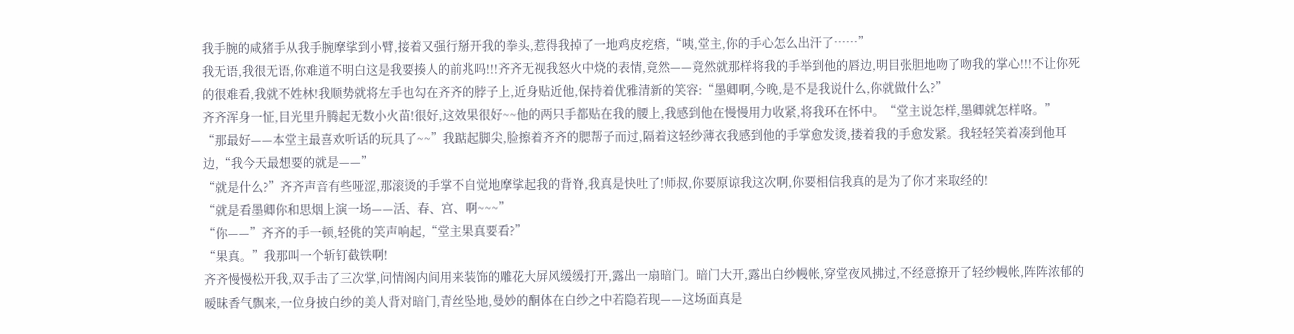我手腕的咸猪手从我手腕摩挲到小臂,接着又强行掰开我的拳头,惹得我掉了一地鸡皮疙瘩,“咦,堂主,你的手心怎么出汗了……”
我无语,我很无语,你难道不明白这是我要揍人的前兆吗!!!齐齐无视我怒火中烧的表情,竟然——竟然就那样将我的手举到他的唇边,明目张胆地吻了吻我的掌心!!!不让你死的很难看,我就不姓林!我顺势就将左手也勾在齐齐的脖子上,近身贴近他,保持着优雅清新的笑容:“墨卿啊,今晚,是不是我说什么,你就做什么?”
齐齐浑身一怔,目光里升腾起无数小火苗!很好,这效果很好~~他的两只手都贴在我的腰上,我感到他在慢慢用力收紧,将我环在怀中。“堂主说怎样,墨卿就怎样咯。”
“那最好——本堂主最喜欢听话的玩具了~~”我踮起脚尖,脸擦着齐齐的腮帮子而过,隔着这轻纱薄衣我感到他的手掌愈发烫,搂着我的手愈发紧。我轻轻笑着凑到他耳边,“我今天最想要的就是——”
“就是什么?”齐齐声音有些哑涩,那滚烫的手掌不自觉地摩挲起我的背脊,我真是快吐了!师叔,你要原谅我这次啊,你要相信我真的是为了你才来取经的!
“就是看墨卿你和思烟上演一场——活、春、宫、啊~~~”
“你——”齐齐的手一顿,轻佻的笑声响起,“堂主果真要看?”
“果真。”我那叫一个斩钉截铁啊!
齐齐慢慢松开我,双手击了三次掌,问情阁内间用来装饰的雕花大屏风缓缓打开,露出一扇暗门。暗门大开,露出白纱幔帐,穿堂夜风拂过,不经意撩开了轻纱幔帐,阵阵浓郁的暧昧香气飘来,一位身披白纱的美人背对暗门,青丝坠地,曼妙的酮体在白纱之中若隐若现——这场面真是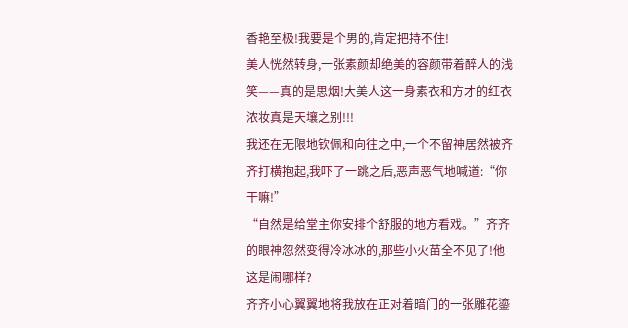香艳至极!我要是个男的,肯定把持不住!
美人恍然转身,一张素颜却绝美的容颜带着醉人的浅笑——真的是思烟!大美人这一身素衣和方才的红衣浓妆真是天壤之别!!!
我还在无限地钦佩和向往之中,一个不留神居然被齐齐打横抱起,我吓了一跳之后,恶声恶气地喊道:“你干嘛!”
“自然是给堂主你安排个舒服的地方看戏。”齐齐的眼神忽然变得冷冰冰的,那些小火苗全不见了!他这是闹哪样?
齐齐小心翼翼地将我放在正对着暗门的一张雕花鎏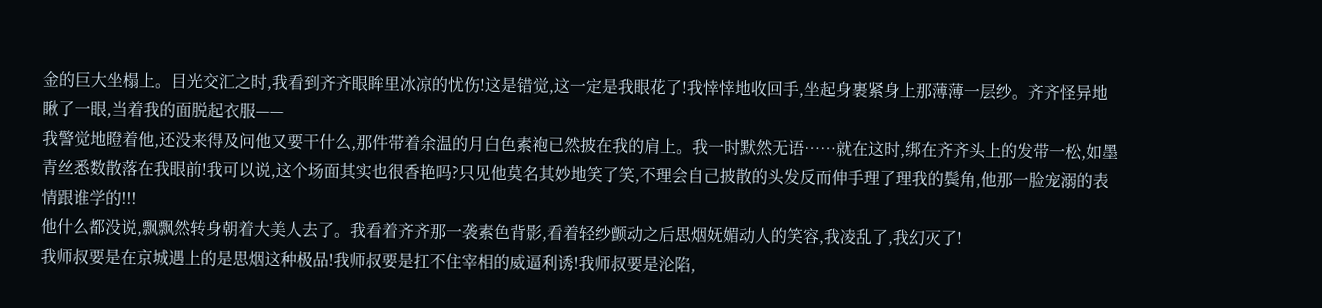金的巨大坐榻上。目光交汇之时,我看到齐齐眼眸里冰凉的忧伤!这是错觉,这一定是我眼花了!我悻悻地收回手,坐起身裹紧身上那薄薄一层纱。齐齐怪异地瞅了一眼,当着我的面脱起衣服——
我警觉地瞪着他,还没来得及问他又要干什么,那件带着余温的月白色素袍已然披在我的肩上。我一时默然无语……就在这时,绑在齐齐头上的发带一松,如墨青丝悉数散落在我眼前!我可以说,这个场面其实也很香艳吗?只见他莫名其妙地笑了笑,不理会自己披散的头发反而伸手理了理我的鬓角,他那一脸宠溺的表情跟谁学的!!!
他什么都没说,飘飘然转身朝着大美人去了。我看着齐齐那一袭素色背影,看着轻纱颤动之后思烟妩媚动人的笑容,我凌乱了,我幻灭了!
我师叔要是在京城遇上的是思烟这种极品!我师叔要是扛不住宰相的威逼利诱!我师叔要是沦陷,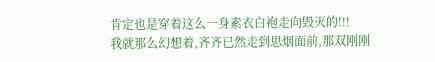肯定也是穿着这么一身素衣白袍走向毁灭的!!!
我就那么幻想着,齐齐已然走到思烟面前,那双刚刚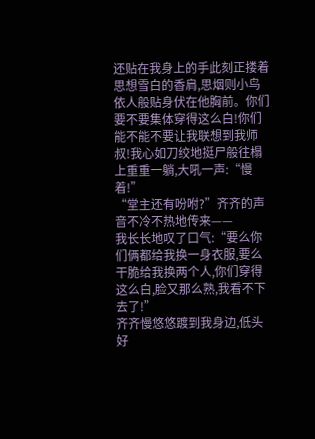还贴在我身上的手此刻正搂着思想雪白的香肩,思烟则小鸟依人般贴身伏在他胸前。你们要不要集体穿得这么白!你们能不能不要让我联想到我师叔!我心如刀绞地挺尸般往榻上重重一躺,大吼一声:“慢着!”
“堂主还有吩咐?”齐齐的声音不冷不热地传来——
我长长地叹了口气:“要么你们俩都给我换一身衣服,要么干脆给我换两个人,你们穿得这么白,脸又那么熟,我看不下去了!”
齐齐慢悠悠踱到我身边,低头好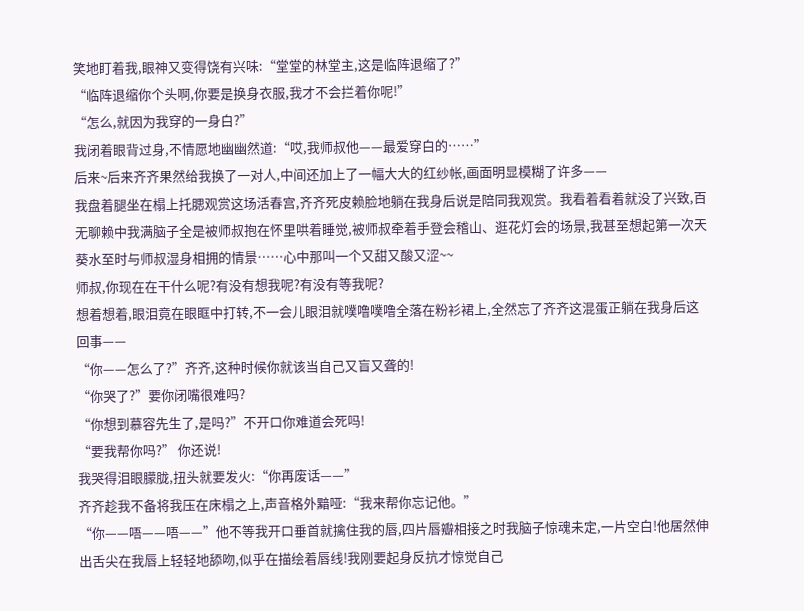笑地盯着我,眼神又变得饶有兴味:“堂堂的林堂主,这是临阵退缩了?”
“临阵退缩你个头啊,你要是换身衣服,我才不会拦着你呢!”
“怎么,就因为我穿的一身白?”
我闭着眼背过身,不情愿地幽幽然道:“哎,我师叔他——最爱穿白的……”
后来~后来齐齐果然给我换了一对人,中间还加上了一幅大大的红纱帐,画面明显模糊了许多——
我盘着腿坐在榻上托腮观赏这场活春宫,齐齐死皮赖脸地躺在我身后说是陪同我观赏。我看着看着就没了兴致,百无聊赖中我满脑子全是被师叔抱在怀里哄着睡觉,被师叔牵着手登会稽山、逛花灯会的场景,我甚至想起第一次天葵水至时与师叔湿身相拥的情景……心中那叫一个又甜又酸又涩~~
师叔,你现在在干什么呢?有没有想我呢?有没有等我呢?
想着想着,眼泪竟在眼眶中打转,不一会儿眼泪就噗噜噗噜全落在粉衫裙上,全然忘了齐齐这混蛋正躺在我身后这回事——
“你——怎么了?”齐齐,这种时候你就该当自己又盲又聋的!
“你哭了?”要你闭嘴很难吗?
“你想到慕容先生了,是吗?”不开口你难道会死吗!
“要我帮你吗?” 你还说!
我哭得泪眼朦胧,扭头就要发火:“你再废话——”
齐齐趁我不备将我压在床榻之上,声音格外黯哑:“我来帮你忘记他。”
“你——唔——唔——”他不等我开口垂首就擒住我的唇,四片唇瓣相接之时我脑子惊魂未定,一片空白!他居然伸出舌尖在我唇上轻轻地舔吻,似乎在描绘着唇线!我刚要起身反抗才惊觉自己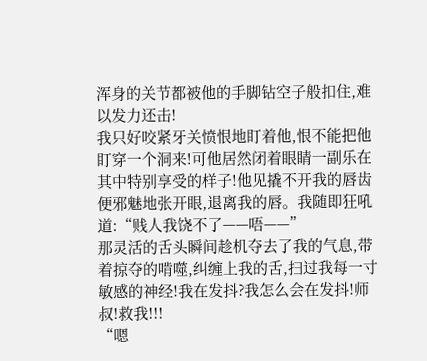浑身的关节都被他的手脚钻空子般扣住,难以发力还击!
我只好咬紧牙关愤恨地盯着他,恨不能把他盯穿一个洞来!可他居然闭着眼睛一副乐在其中特别享受的样子!他见撬不开我的唇齿便邪魅地张开眼,退离我的唇。我随即狂吼道:“贱人我饶不了——唔——”
那灵活的舌头瞬间趁机夺去了我的气息,带着掠夺的啃噬,纠缠上我的舌,扫过我每一寸敏感的神经!我在发抖?我怎么会在发抖!师叔!救我!!!
“嗯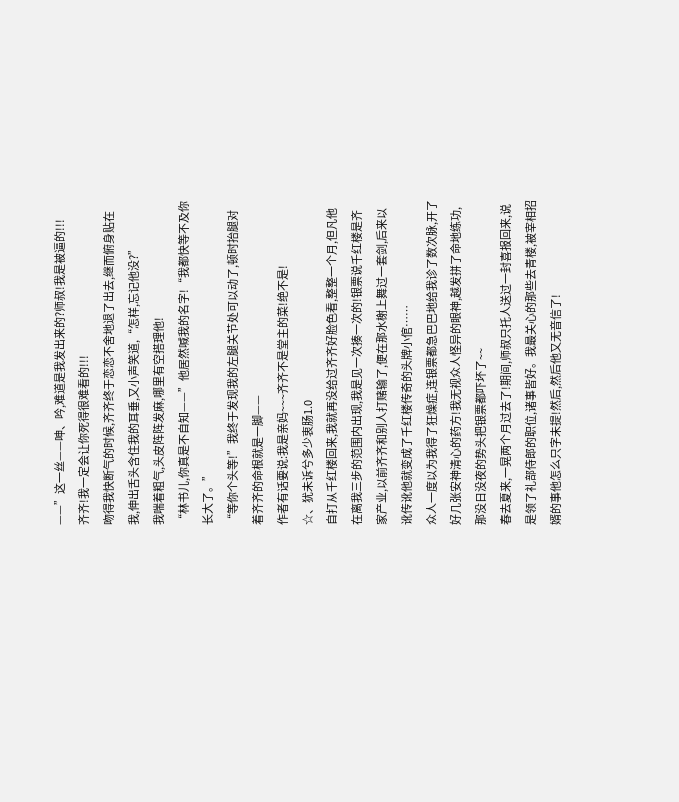——”这一丝——呻、吟,难道是我发出来的?师叔!我是被逼的!!!
齐齐!我一定会让你死得很难看的!!!
吻得我快断气的时候,齐齐终于恋恋不舍地退了出去,继而俯身贴在我,伸出舌头含住我的耳垂,又小声笑道,“怎样,忘记他没?”
我喘着粗气,头皮阵阵发麻,哪里有空搭理他!
“林书儿,你真是不自知——”他居然喊我的名字!“我都快等不及你长大了。”
“等你个头等!”我终于发现我的左腿关节处可以动了,顿时抬腿对着齐齐的命根就是一脚——
作者有话要说:我是亲妈~~~齐齐不是堂主的菜!绝不是!
☆、犹未诉兮多少衷肠1.0
自打从千红楼回来,我就再没给过齐齐好脸色看,整整一个月,但凡他在离我三步的范围内出现,我是见一次揍一次的!银票说千红楼是齐家产业,以前齐齐和别人打赌输了,便在那水榭上舞过一套剑,后来以讹传讹他就变成了千红楼传奇的头牌小倌……
众人一度以为我得了狂燥症,连银票都急巴巴地给我诊了数次脉,开了好几张安神清心的药方!我无视众人怪异的眼神,越发拼了命地练功,那没日没夜的势头把银票都吓坏了~~
春去夏来,一晃两个月过去了!期间,师叔只托人送过一封喜报回来,说是领了礼部侍郎的职位,诸事皆好。我最关心的那些去青楼,被宰相招婿的事他怎么只字未提!然后,然后他又无音信了!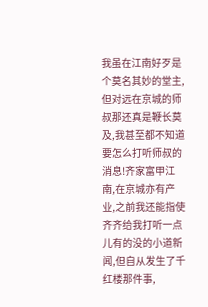我虽在江南好歹是个莫名其妙的堂主,但对远在京城的师叔那还真是鞭长莫及,我甚至都不知道要怎么打听师叔的消息!齐家富甲江南,在京城亦有产业,之前我还能指使齐齐给我打听一点儿有的没的小道新闻,但自从发生了千红楼那件事,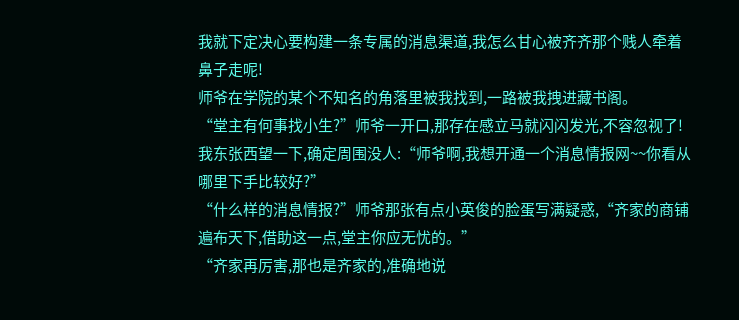我就下定决心要构建一条专属的消息渠道,我怎么甘心被齐齐那个贱人牵着鼻子走呢!
师爷在学院的某个不知名的角落里被我找到,一路被我拽进藏书阁。
“堂主有何事找小生?”师爷一开口,那存在感立马就闪闪发光,不容忽视了!
我东张西望一下,确定周围没人:“师爷啊,我想开通一个消息情报网~~你看从哪里下手比较好?”
“什么样的消息情报?”师爷那张有点小英俊的脸蛋写满疑惑,“齐家的商铺遍布天下,借助这一点,堂主你应无忧的。”
“齐家再厉害,那也是齐家的,准确地说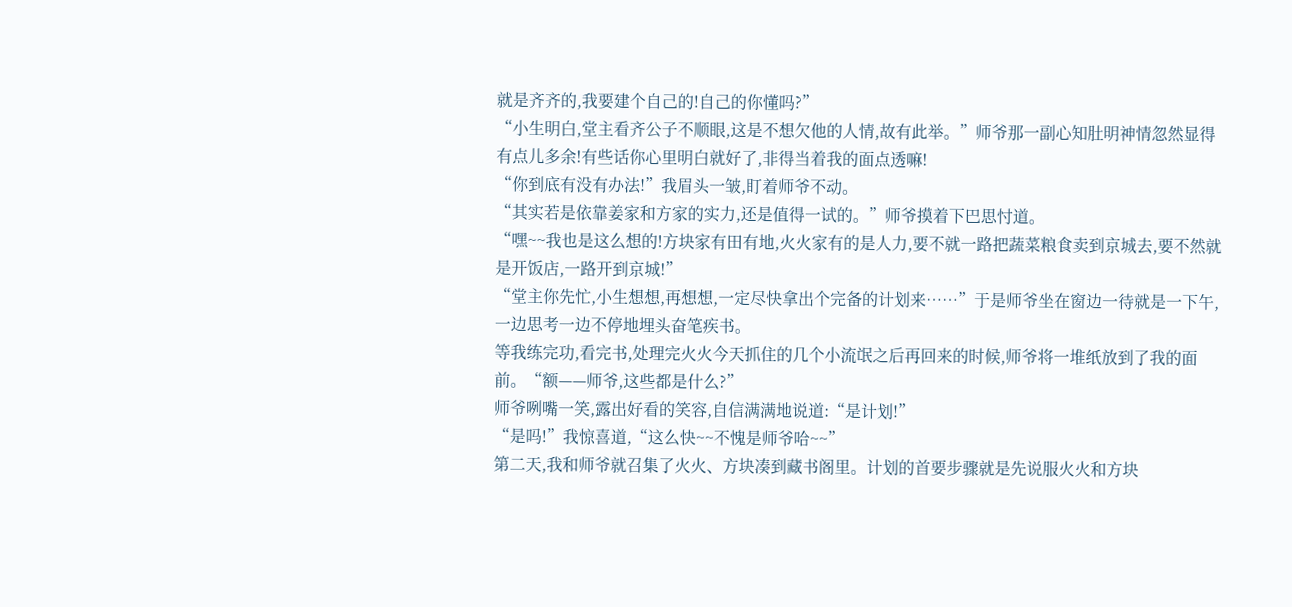就是齐齐的,我要建个自己的!自己的你懂吗?”
“小生明白,堂主看齐公子不顺眼,这是不想欠他的人情,故有此举。”师爷那一副心知肚明神情忽然显得有点儿多余!有些话你心里明白就好了,非得当着我的面点透嘛!
“你到底有没有办法!”我眉头一皱,盯着师爷不动。
“其实若是依靠姜家和方家的实力,还是值得一试的。”师爷摸着下巴思忖道。
“嘿~~我也是这么想的!方块家有田有地,火火家有的是人力,要不就一路把蔬菜粮食卖到京城去,要不然就是开饭店,一路开到京城!”
“堂主你先忙,小生想想,再想想,一定尽快拿出个完备的计划来……”于是师爷坐在窗边一待就是一下午,一边思考一边不停地埋头奋笔疾书。
等我练完功,看完书,处理完火火今天抓住的几个小流氓之后再回来的时候,师爷将一堆纸放到了我的面前。“额——师爷,这些都是什么?”
师爷咧嘴一笑,露出好看的笑容,自信满满地说道:“是计划!”
“是吗!”我惊喜道,“这么快~~不愧是师爷哈~~”
第二天,我和师爷就召集了火火、方块凑到藏书阁里。计划的首要步骤就是先说服火火和方块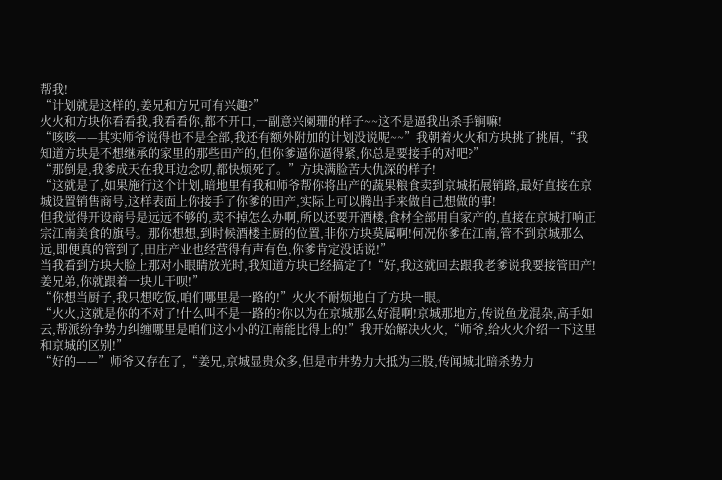帮我!
“计划就是这样的,姜兄和方兄可有兴趣?”
火火和方块你看看我,我看看你,都不开口,一副意兴阑珊的样子~~这不是逼我出杀手锏嘛!
“咳咳——其实师爷说得也不是全部,我还有额外附加的计划没说呢~~”我朝着火火和方块挑了挑眉,“我知道方块是不想继承的家里的那些田产的,但你爹逼你逼得紧,你总是要接手的对吧?”
“那倒是,我爹成天在我耳边念叨,都快烦死了。”方块满脸苦大仇深的样子!
“这就是了,如果施行这个计划,暗地里有我和师爷帮你将出产的蔬果粮食卖到京城拓展销路,最好直接在京城设置销售商号,这样表面上你接手了你爹的田产,实际上可以腾出手来做自己想做的事!
但我觉得开设商号是远远不够的,卖不掉怎么办啊,所以还要开酒楼,食材全部用自家产的,直接在京城打响正宗江南美食的旗号。那你想想,到时候酒楼主厨的位置,非你方块莫属啊!何况你爹在江南,管不到京城那么远,即便真的管到了,田庄产业也经营得有声有色,你爹肯定没话说!”
当我看到方块大脸上那对小眼睛放光时,我知道方块已经搞定了!“好,我这就回去跟我老爹说我要接管田产!姜兄弟,你就跟着一块儿干呗!”
“你想当厨子,我只想吃饭,咱们哪里是一路的!”火火不耐烦地白了方块一眼。
“火火,这就是你的不对了!什么叫不是一路的?你以为在京城那么好混啊!京城那地方,传说鱼龙混杂,高手如云,帮派纷争势力纠缠哪里是咱们这小小的江南能比得上的!”我开始解决火火,“师爷,给火火介绍一下这里和京城的区别!”
“好的——”师爷又存在了,“姜兄,京城显贵众多,但是市井势力大抵为三股,传闻城北暗杀势力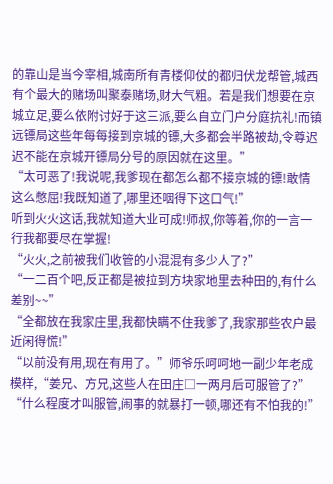的靠山是当今宰相,城南所有青楼仰仗的都归伏龙帮管,城西有个最大的赌场叫聚泰赌场,财大气粗。若是我们想要在京城立足,要么依附讨好于这三派,要么自立门户分庭抗礼!而镇远镖局这些年每每接到京城的镖,大多都会半路被劫,令尊迟迟不能在京城开镖局分号的原因就在这里。”
“太可恶了!我说呢,我爹现在都怎么都不接京城的镖!敢情这么憋屈!我既知道了,哪里还咽得下这口气!”
听到火火这话,我就知道大业可成!师叔,你等着,你的一言一行我都要尽在掌握!
“火火,之前被我们收管的小混混有多少人了?”
“一二百个吧,反正都是被拉到方块家地里去种田的,有什么差别~~”
“全都放在我家庄里,我都快瞒不住我爹了,我家那些农户最近闲得慌!”
“以前没有用,现在有用了。”师爷乐呵呵地一副少年老成模样,“姜兄、方兄,这些人在田庄□一两月后可服管了?”
“什么程度才叫服管,闹事的就暴打一顿,哪还有不怕我的!”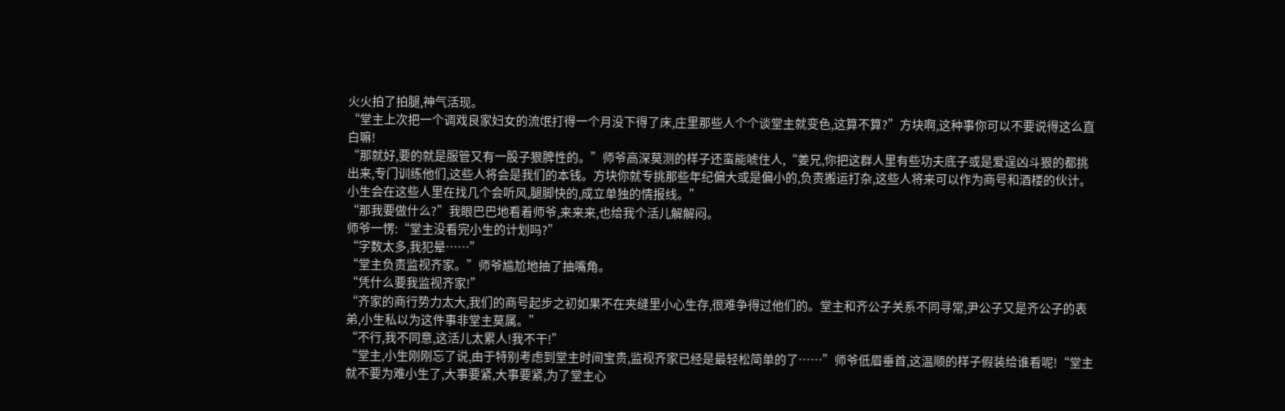火火拍了拍腿,神气活现。
“堂主上次把一个调戏良家妇女的流氓打得一个月没下得了床,庄里那些人个个谈堂主就变色,这算不算?”方块啊,这种事你可以不要说得这么直白嘛!
“那就好,要的就是服管又有一股子狠脾性的。”师爷高深莫测的样子还蛮能唬住人,“姜兄,你把这群人里有些功夫底子或是爱逞凶斗狠的都挑出来,专门训练他们,这些人将会是我们的本钱。方块你就专挑那些年纪偏大或是偏小的,负责搬运打杂,这些人将来可以作为商号和酒楼的伙计。小生会在这些人里在找几个会听风,腿脚快的,成立单独的情报线。”
“那我要做什么?”我眼巴巴地看着师爷,来来来,也给我个活儿解解闷。
师爷一愣:“堂主没看完小生的计划吗?”
“字数太多,我犯晕……”
“堂主负责监视齐家。”师爷尴尬地抽了抽嘴角。
“凭什么要我监视齐家!”
“齐家的商行势力太大,我们的商号起步之初如果不在夹缝里小心生存,很难争得过他们的。堂主和齐公子关系不同寻常,尹公子又是齐公子的表弟,小生私以为这件事非堂主莫属。”
“不行,我不同意,这活儿太累人!我不干!”
“堂主,小生刚刚忘了说,由于特别考虑到堂主时间宝贵,监视齐家已经是最轻松简单的了……”师爷低眉垂首,这温顺的样子假装给谁看呢!“堂主就不要为难小生了,大事要紧,大事要紧,为了堂主心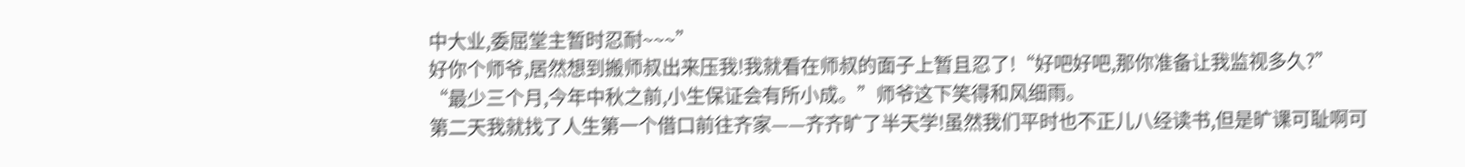中大业,委屈堂主暂时忍耐~~~”
好你个师爷,居然想到搬师叔出来压我!我就看在师叔的面子上暂且忍了!“好吧好吧,那你准备让我监视多久?”
“最少三个月,今年中秋之前,小生保证会有所小成。”师爷这下笑得和风细雨。
第二天我就找了人生第一个借口前往齐家——齐齐旷了半天学!虽然我们平时也不正儿八经读书,但是旷课可耻啊可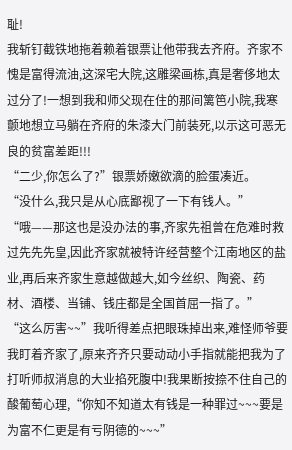耻!
我斩钉截铁地拖着赖着银票让他带我去齐府。齐家不愧是富得流油,这深宅大院,这雕梁画栋,真是奢侈地太过分了!一想到我和师父现在住的那间篱笆小院,我寒颤地想立马躺在齐府的朱漆大门前装死,以示这可恶无良的贫富差距!!!
“二少,你怎么了?”银票娇嫩欲滴的脸蛋凑近。
“没什么,我只是从心底鄙视了一下有钱人。”
“哦——那这也是没办法的事,齐家先祖曾在危难时救过先先先皇,因此齐家就被特许经营整个江南地区的盐业,再后来齐家生意越做越大,如今丝织、陶瓷、药材、酒楼、当铺、钱庄都是全国首屈一指了。”
“这么厉害~~”我听得差点把眼珠掉出来,难怪师爷要我盯着齐家了,原来齐齐只要动动小手指就能把我为了打听师叔消息的大业掐死腹中!我果断按捺不住自己的酸葡萄心理,“你知不知道太有钱是一种罪过~~~要是为富不仁更是有亏阴德的~~~”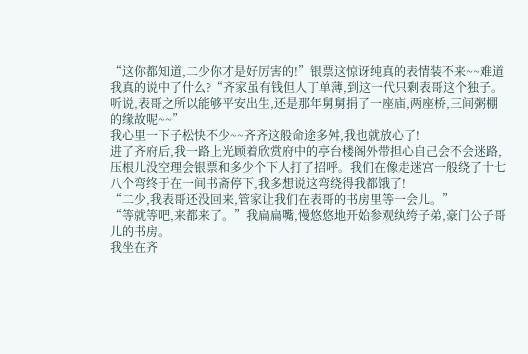“这你都知道,二少你才是好厉害的!”银票这惊讶纯真的表情装不来~~难道我真的说中了什么?“齐家虽有钱但人丁单薄,到这一代只剩表哥这个独子。听说,表哥之所以能够平安出生,还是那年舅舅捐了一座庙,两座桥,三间粥棚的缘故呢~~”
我心里一下子松快不少~~齐齐这般命途多舛,我也就放心了!
进了齐府后,我一路上光顾着欣赏府中的亭台楼阁外带担心自己会不会迷路,压根儿没空理会银票和多少个下人打了招呼。我们在像走迷宫一般绕了十七八个弯终于在一间书斋停下,我多想说这弯绕得我都饿了!
“二少,我表哥还没回来,管家让我们在表哥的书房里等一会儿。”
“等就等吧,来都来了。”我扁扁嘴,慢悠悠地开始参观纨绔子弟,豪门公子哥儿的书房。
我坐在齐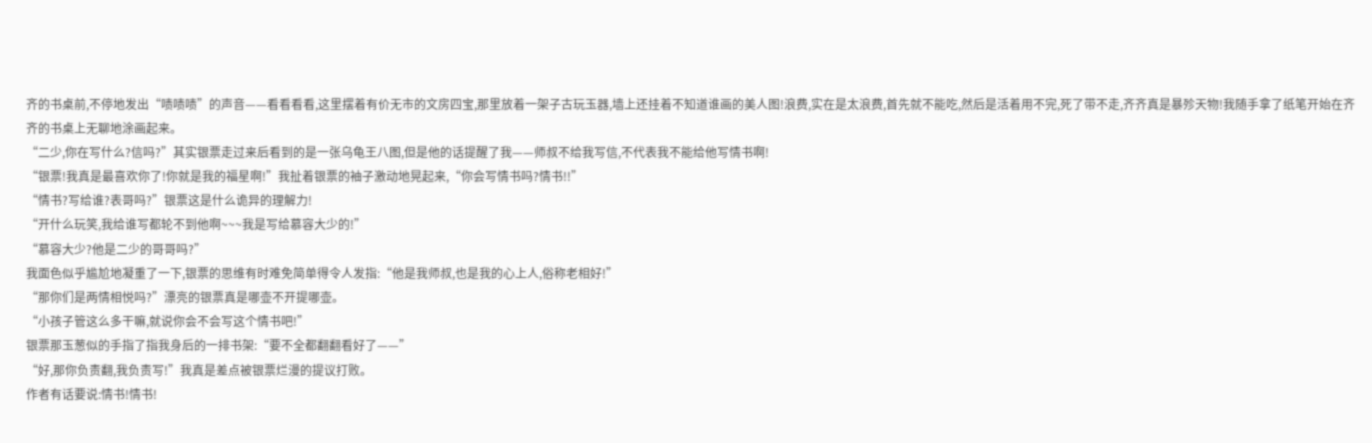齐的书桌前,不停地发出“啧啧啧”的声音——看看看看,这里摆着有价无市的文房四宝,那里放着一架子古玩玉器,墙上还挂着不知道谁画的美人图!浪费,实在是太浪费,首先就不能吃,然后是活着用不完,死了带不走,齐齐真是暴殄天物!我随手拿了纸笔开始在齐齐的书桌上无聊地涂画起来。
“二少,你在写什么?信吗?”其实银票走过来后看到的是一张乌龟王八图,但是他的话提醒了我——师叔不给我写信,不代表我不能给他写情书啊!
“银票!我真是最喜欢你了!你就是我的福星啊!”我扯着银票的袖子激动地晃起来,“你会写情书吗?情书!!”
“情书?写给谁?表哥吗?”银票这是什么诡异的理解力!
“开什么玩笑,我给谁写都轮不到他啊~~~我是写给慕容大少的!”
“慕容大少?他是二少的哥哥吗?”
我面色似乎尴尬地凝重了一下,银票的思维有时难免简单得令人发指:“他是我师叔,也是我的心上人,俗称老相好!”
“那你们是两情相悦吗?”漂亮的银票真是哪壶不开提哪壶。
“小孩子管这么多干嘛,就说你会不会写这个情书吧!”
银票那玉葱似的手指了指我身后的一排书架:“要不全都翻翻看好了——”
“好,那你负责翻,我负责写!”我真是差点被银票烂漫的提议打败。
作者有话要说:情书!情书!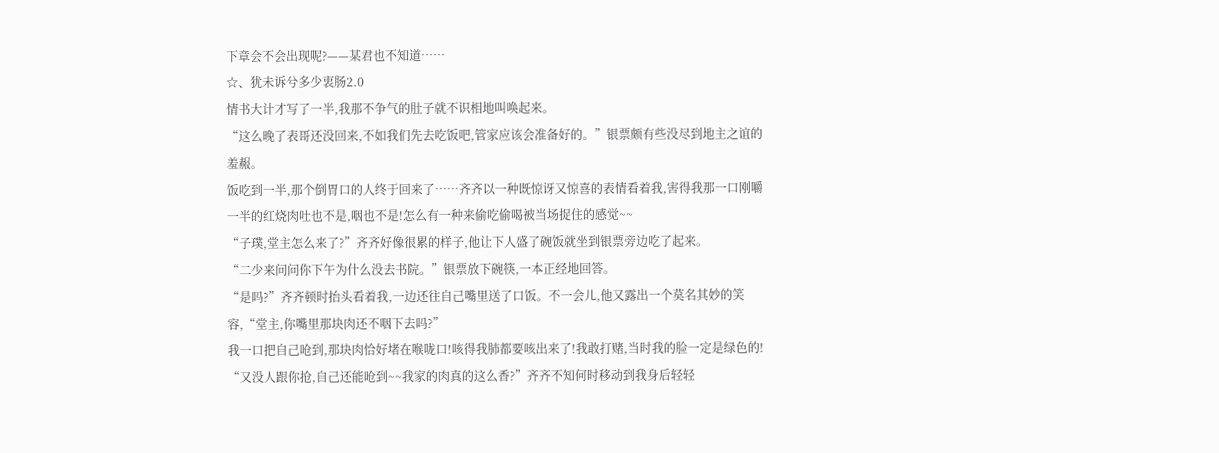下章会不会出现呢?——某君也不知道……
☆、犹未诉兮多少衷肠2.0
情书大计才写了一半,我那不争气的肚子就不识相地叫唤起来。
“这么晚了表哥还没回来,不如我们先去吃饭吧,管家应该会准备好的。”银票颇有些没尽到地主之谊的羞赧。
饭吃到一半,那个倒胃口的人终于回来了……齐齐以一种既惊讶又惊喜的表情看着我,害得我那一口刚嚼一半的红烧肉吐也不是,咽也不是!怎么有一种来偷吃偷喝被当场捉住的感觉~~
“子璞,堂主怎么来了?”齐齐好像很累的样子,他让下人盛了碗饭就坐到银票旁边吃了起来。
“二少来问问你下午为什么没去书院。”银票放下碗筷,一本正经地回答。
“是吗?”齐齐顿时抬头看着我,一边还往自己嘴里送了口饭。不一会儿,他又露出一个莫名其妙的笑容,“堂主,你嘴里那块肉还不咽下去吗?”
我一口把自己呛到,那块肉恰好堵在喉咙口!咳得我肺都要咳出来了!我敢打赌,当时我的脸一定是绿色的!
“又没人跟你抢,自己还能呛到~~我家的肉真的这么香?”齐齐不知何时移动到我身后轻轻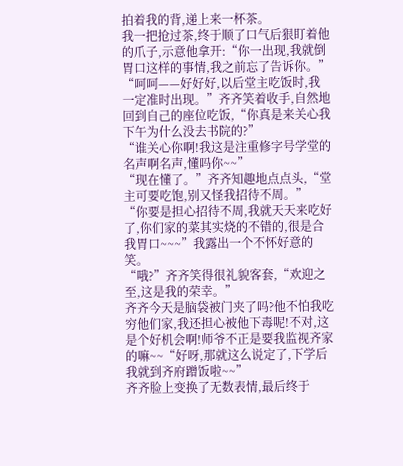拍着我的背,递上来一杯茶。
我一把抢过茶,终于顺了口气后狠盯着他的爪子,示意他拿开:“你一出现,我就倒胃口这样的事情,我之前忘了告诉你。”
“呵呵——好好好,以后堂主吃饭时,我一定准时出现。”齐齐笑着收手,自然地回到自己的座位吃饭,“你真是来关心我下午为什么没去书院的?”
“谁关心你啊!我这是注重修字号学堂的名声啊名声,懂吗你~~”
“现在懂了。”齐齐知趣地点点头,“堂主可要吃饱,别又怪我招待不周。”
“你要是担心招待不周,我就天天来吃好了,你们家的菜其实烧的不错的,很是合我胃口~~~”我露出一个不怀好意的笑。
“哦?”齐齐笑得很礼貌客套,“欢迎之至,这是我的荣幸。”
齐齐今天是脑袋被门夹了吗?他不怕我吃穷他们家,我还担心被他下毒呢!不对,这是个好机会啊!师爷不正是要我监视齐家的嘛~~“好呀,那就这么说定了,下学后我就到齐府蹭饭啦~~”
齐齐脸上变换了无数表情,最后终于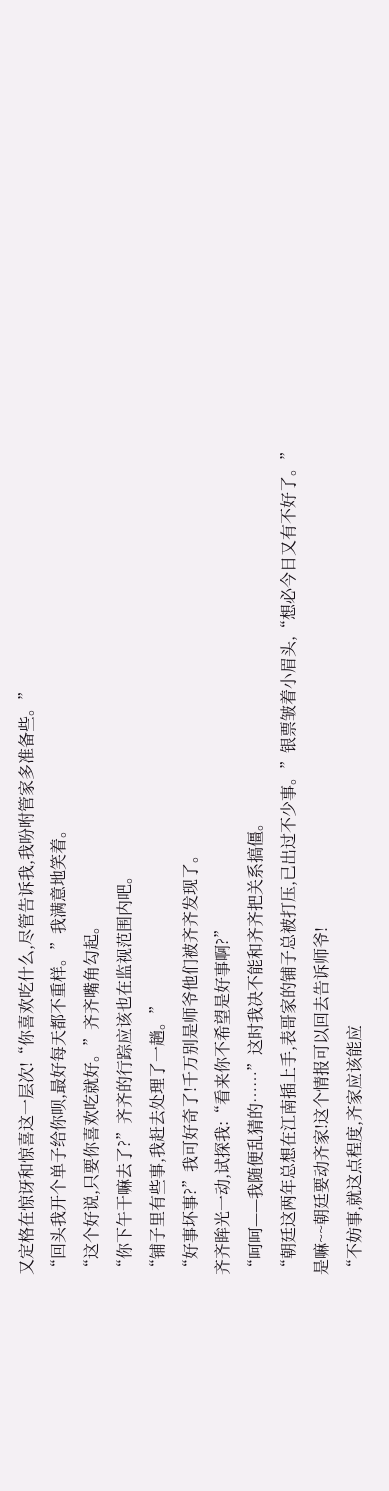又定格在惊讶和惊喜这一层次!“你喜欢吃什么,尽管告诉我,我吩咐管家多准备些。”
“回头我开个单子给你呗,最好每天都不重样。”我满意地笑着。
“这个好说,只要你喜欢吃就好。”齐齐嘴角勾起。
“你下午干嘛去了?”齐齐的行踪应该也在监视范围内吧。
“铺子里有些事,我赶去处理了一趟。”
“好事坏事?”我可好奇了!千万别是师爷他们被齐齐发现了。
齐齐眸光一动,试探我:“看来你不希望是好事啊?”
“呵呵——我随便乱猜的……”这时我决不能和齐齐把关系搞僵。
“朝廷这两年总想在江南插上手,表哥家的铺子总被打压,已出过不少事。”银票皱着小眉头,“想必今日又有不好了。”
是嘛~~朝廷要动齐家!这个情报可以回去告诉师爷!
“不妨事,就这点程度,齐家应该能应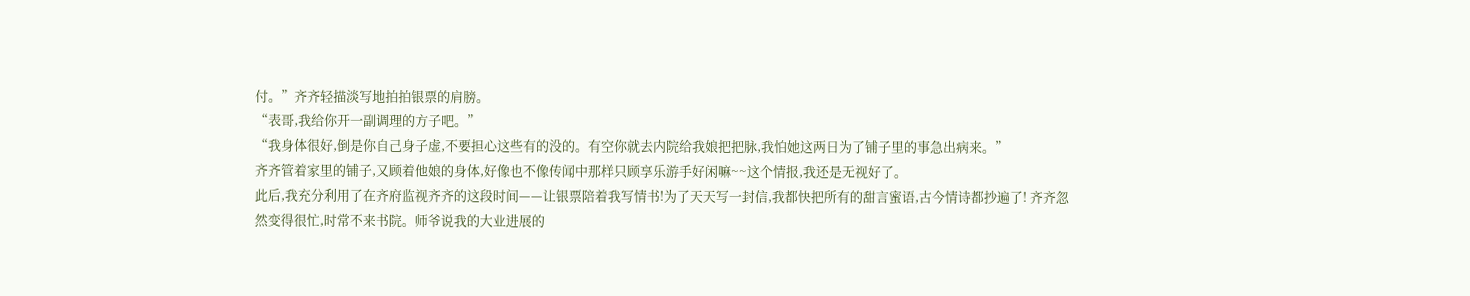付。”齐齐轻描淡写地拍拍银票的肩膀。
“表哥,我给你开一副调理的方子吧。”
“我身体很好,倒是你自己身子虚,不要担心这些有的没的。有空你就去内院给我娘把把脉,我怕她这两日为了铺子里的事急出病来。”
齐齐管着家里的铺子,又顾着他娘的身体,好像也不像传闻中那样只顾享乐游手好闲嘛~~这个情报,我还是无视好了。
此后,我充分利用了在齐府监视齐齐的这段时间——让银票陪着我写情书!为了天天写一封信,我都快把所有的甜言蜜语,古今情诗都抄遍了! 齐齐忽然变得很忙,时常不来书院。师爷说我的大业进展的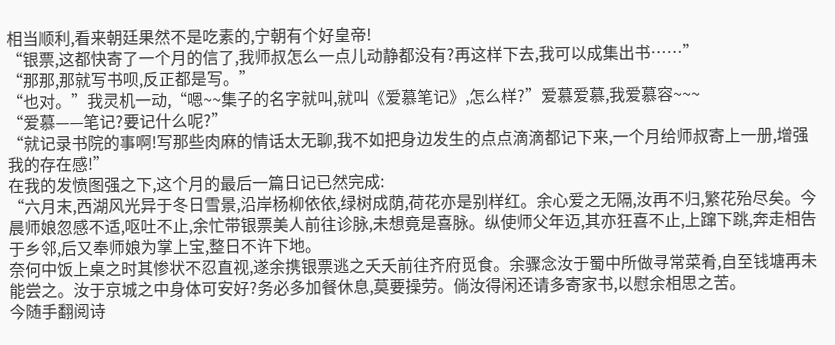相当顺利,看来朝廷果然不是吃素的,宁朝有个好皇帝!
“银票,这都快寄了一个月的信了,我师叔怎么一点儿动静都没有?再这样下去,我可以成集出书……”
“那那,那就写书呗,反正都是写。”
“也对。”我灵机一动,“嗯~~集子的名字就叫,就叫《爱慕笔记》,怎么样?”爱慕爱慕,我爱慕容~~~
“爱慕——笔记?要记什么呢?”
“就记录书院的事啊!写那些肉麻的情话太无聊,我不如把身边发生的点点滴滴都记下来,一个月给师叔寄上一册,增强我的存在感!”
在我的发愤图强之下,这个月的最后一篇日记已然完成:
“六月末,西湖风光异于冬日雪景,沿岸杨柳依依,绿树成荫,荷花亦是别样红。余心爱之无隔,汝再不归,繁花殆尽矣。今晨师娘忽感不适,呕吐不止,余忙带银票美人前往诊脉,未想竟是喜脉。纵使师父年迈,其亦狂喜不止,上蹿下跳,奔走相告于乡邻,后又奉师娘为掌上宝,整日不许下地。
奈何中饭上桌之时其惨状不忍直视,遂余携银票逃之夭夭前往齐府觅食。余骤念汝于蜀中所做寻常菜肴,自至钱塘再未能尝之。汝于京城之中身体可安好?务必多加餐休息,莫要操劳。倘汝得闲还请多寄家书,以慰余相思之苦。
今随手翻阅诗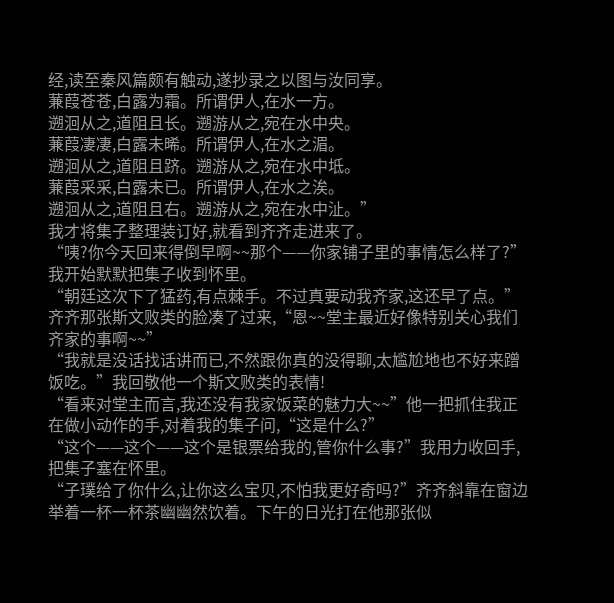经,读至秦风篇颇有触动,遂抄录之以图与汝同享。
蒹葭苍苍,白露为霜。所谓伊人,在水一方。
遡洄从之,道阻且长。遡游从之,宛在水中央。
蒹葭凄凄,白露未晞。所谓伊人,在水之湄。
遡洄从之,道阻且跻。遡游从之,宛在水中坻。
蒹葭采采,白露未已。所谓伊人,在水之涘。
遡洄从之,道阻且右。遡游从之,宛在水中沚。”
我才将集子整理装订好,就看到齐齐走进来了。
“咦?你今天回来得倒早啊~~那个——你家铺子里的事情怎么样了?”我开始默默把集子收到怀里。
“朝廷这次下了猛药,有点棘手。不过真要动我齐家,这还早了点。”齐齐那张斯文败类的脸凑了过来,“恩~~堂主最近好像特别关心我们齐家的事啊~~”
“我就是没话找话讲而已,不然跟你真的没得聊,太尴尬地也不好来蹭饭吃。”我回敬他一个斯文败类的表情!
“看来对堂主而言,我还没有我家饭菜的魅力大~~”他一把抓住我正在做小动作的手,对着我的集子问,“这是什么?”
“这个——这个——这个是银票给我的,管你什么事?”我用力收回手,把集子塞在怀里。
“子璞给了你什么,让你这么宝贝,不怕我更好奇吗?”齐齐斜靠在窗边举着一杯一杯茶幽幽然饮着。下午的日光打在他那张似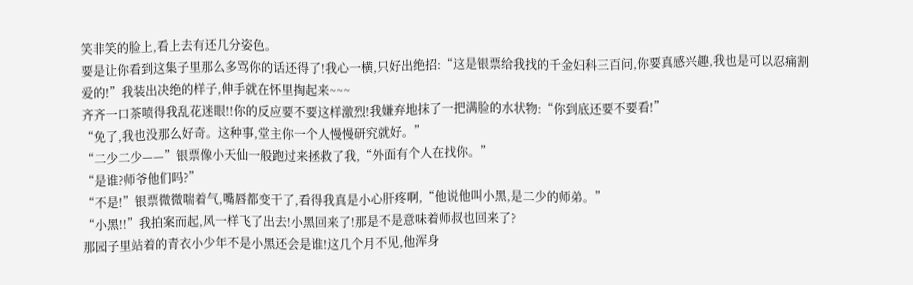笑非笑的脸上,看上去有还几分姿色。
要是让你看到这集子里那么多骂你的话还得了!我心一横,只好出绝招:“这是银票给我找的千金妇科三百问,你要真感兴趣,我也是可以忍痛割爱的!”我装出决绝的样子,伸手就在怀里掏起来~~~
齐齐一口茶喷得我乱花迷眼!!你的反应要不要这样激烈!我嫌弃地抹了一把满脸的水状物:“你到底还要不要看!”
“免了,我也没那么好奇。这种事,堂主你一个人慢慢研究就好。”
“二少二少——”银票像小天仙一般跑过来拯救了我,“外面有个人在找你。”
“是谁?师爷他们吗?”
“不是!”银票微微喘着气,嘴唇都变干了,看得我真是小心肝疼啊,“他说他叫小黑,是二少的师弟。”
“小黑!!”我拍案而起,风一样飞了出去!小黑回来了!那是不是意味着师叔也回来了?
那园子里站着的青衣小少年不是小黑还会是谁!这几个月不见,他浑身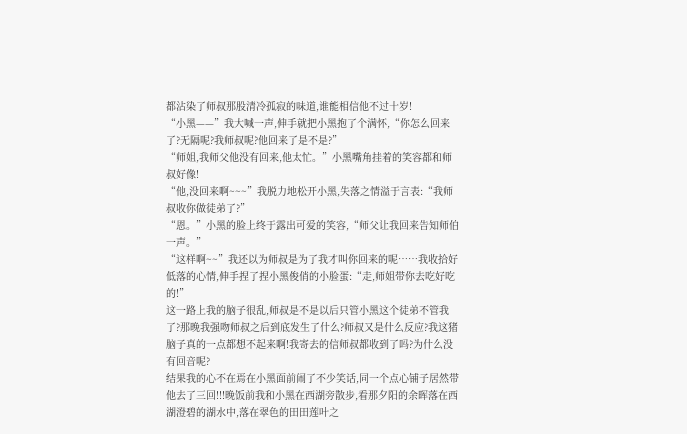都沾染了师叔那股清冷孤寂的味道,谁能相信他不过十岁!
“小黑——”我大喊一声,伸手就把小黑抱了个满怀,“你怎么回来了?无隔呢?我师叔呢?他回来了是不是?”
“师姐,我师父他没有回来,他太忙。”小黑嘴角挂着的笑容都和师叔好像!
“他,没回来啊~~~”我脱力地松开小黑,失落之情溢于言表:“我师叔收你做徒弟了?”
“恩。”小黑的脸上终于露出可爱的笑容,“师父让我回来告知师伯一声。”
“这样啊~~”我还以为师叔是为了我才叫你回来的呢……我收拾好低落的心情,伸手捏了捏小黑俊俏的小脸蛋:“走,师姐带你去吃好吃的!”
这一路上我的脑子很乱,师叔是不是以后只管小黑这个徒弟不管我了?那晚我强吻师叔之后到底发生了什么?师叔又是什么反应?我这猪脑子真的一点都想不起来啊!我寄去的信师叔都收到了吗?为什么没有回音呢?
结果我的心不在焉在小黑面前闹了不少笑话,同一个点心铺子居然带他去了三回!!!晚饭前我和小黑在西湖旁散步,看那夕阳的余晖落在西湖澄碧的湖水中,落在翠色的田田莲叶之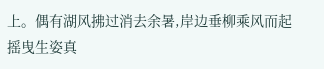上。偶有湖风拂过消去余暑,岸边垂柳乘风而起摇曳生姿真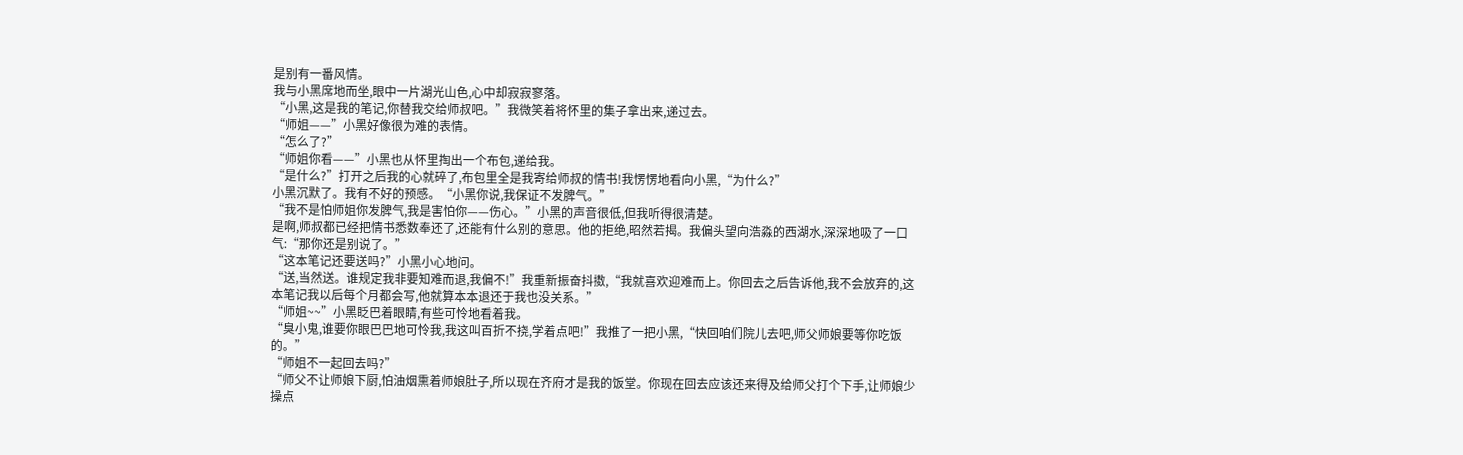是别有一番风情。
我与小黑席地而坐,眼中一片湖光山色,心中却寂寂寥落。
“小黑,这是我的笔记,你替我交给师叔吧。”我微笑着将怀里的集子拿出来,递过去。
“师姐——”小黑好像很为难的表情。
“怎么了?”
“师姐你看——”小黑也从怀里掏出一个布包,递给我。
“是什么?”打开之后我的心就碎了,布包里全是我寄给师叔的情书!我愣愣地看向小黑,“为什么?”
小黑沉默了。我有不好的预感。“小黑你说,我保证不发脾气。”
“我不是怕师姐你发脾气,我是害怕你——伤心。”小黑的声音很低,但我听得很清楚。
是啊,师叔都已经把情书悉数奉还了,还能有什么别的意思。他的拒绝,昭然若揭。我偏头望向浩淼的西湖水,深深地吸了一口气:“那你还是别说了。”
“这本笔记还要送吗?”小黑小心地问。
“送,当然送。谁规定我非要知难而退,我偏不!”我重新振奋抖擞,“我就喜欢迎难而上。你回去之后告诉他,我不会放弃的,这本笔记我以后每个月都会写,他就算本本退还于我也没关系。”
“师姐~~”小黑眨巴着眼睛,有些可怜地看着我。
“臭小鬼,谁要你眼巴巴地可怜我,我这叫百折不挠,学着点吧!”我推了一把小黑,“快回咱们院儿去吧,师父师娘要等你吃饭的。”
“师姐不一起回去吗?”
“师父不让师娘下厨,怕油烟熏着师娘肚子,所以现在齐府才是我的饭堂。你现在回去应该还来得及给师父打个下手,让师娘少操点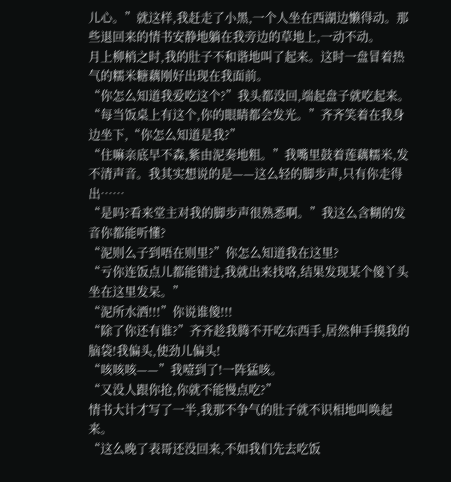儿心。”就这样,我赶走了小黑,一个人坐在西湖边懒得动。那些退回来的情书安静地躺在我旁边的草地上,一动不动。
月上柳梢之时,我的肚子不和谐地叫了起来。这时一盘冒着热气的糯米糖藕刚好出现在我面前。
“你怎么知道我爱吃这个?”我头都没回,端起盘子就吃起来。
“每当饭桌上有这个,你的眼睛都会发光。”齐齐笑着在我身边坐下,“你怎么知道是我?”
“住嘛亲底早不森,紫由泥奏地粗。”我嘴里鼓着莲藕糯米,发不清声音。我其实想说的是——这么轻的脚步声,只有你走得出……
“是吗?看来堂主对我的脚步声很熟悉啊。”我这么含糊的发音你都能听懂?
“泥则么子到唔在则里?”你怎么知道我在这里?
“亏你连饭点儿都能错过,我就出来找咯,结果发现某个傻丫头坐在这里发呆。”
“泥所水洒!!!”你说谁傻!!!
“除了你还有谁?”齐齐趁我腾不开吃东西手,居然伸手摸我的脑袋!我偏头,使劲儿偏头!
“咳咳咳——”我噎到了!一阵猛咳。
“又没人跟你抢,你就不能慢点吃?”
情书大计才写了一半,我那不争气的肚子就不识相地叫唤起来。
“这么晚了表哥还没回来,不如我们先去吃饭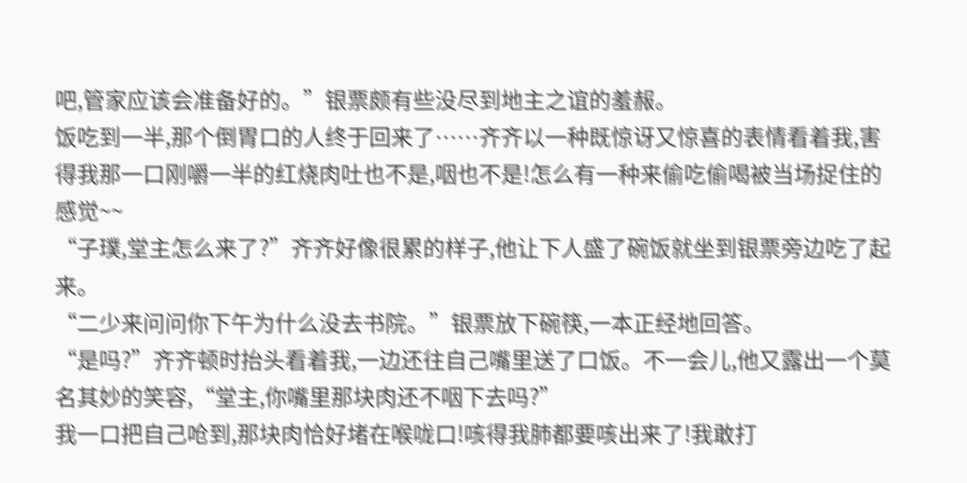吧,管家应该会准备好的。”银票颇有些没尽到地主之谊的羞赧。
饭吃到一半,那个倒胃口的人终于回来了……齐齐以一种既惊讶又惊喜的表情看着我,害得我那一口刚嚼一半的红烧肉吐也不是,咽也不是!怎么有一种来偷吃偷喝被当场捉住的感觉~~
“子璞,堂主怎么来了?”齐齐好像很累的样子,他让下人盛了碗饭就坐到银票旁边吃了起来。
“二少来问问你下午为什么没去书院。”银票放下碗筷,一本正经地回答。
“是吗?”齐齐顿时抬头看着我,一边还往自己嘴里送了口饭。不一会儿,他又露出一个莫名其妙的笑容,“堂主,你嘴里那块肉还不咽下去吗?”
我一口把自己呛到,那块肉恰好堵在喉咙口!咳得我肺都要咳出来了!我敢打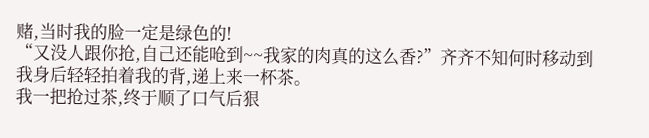赌,当时我的脸一定是绿色的!
“又没人跟你抢,自己还能呛到~~我家的肉真的这么香?”齐齐不知何时移动到我身后轻轻拍着我的背,递上来一杯茶。
我一把抢过茶,终于顺了口气后狠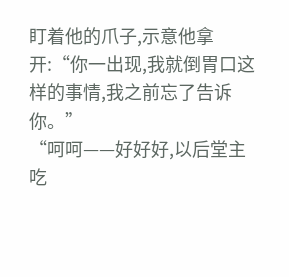盯着他的爪子,示意他拿开:“你一出现,我就倒胃口这样的事情,我之前忘了告诉你。”
“呵呵——好好好,以后堂主吃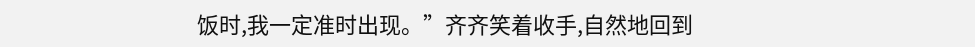饭时,我一定准时出现。”齐齐笑着收手,自然地回到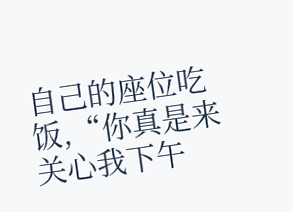自己的座位吃饭,“你真是来关心我下午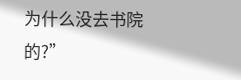为什么没去书院的?”